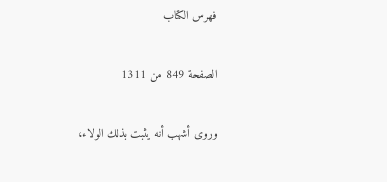فهرس الكتاب

الصفحة 849 من 1311

وروى أشهب أنه يثبت بذلك الولاء،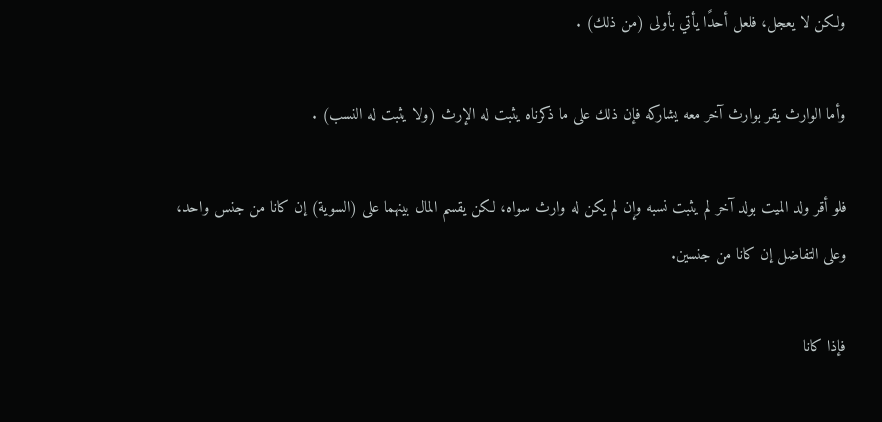ولكن لا يعجل، فلعل أحدًا يأتي بأولى (من ذلك) .

وأما الوارث يقر بوارث آخر معه يشاركه فإن ذلك على ما ذكرناه يثبت له الإرث (ولا يثبت له النسب) .

فلو أقر ولد الميت بولد آخر لم يثبت نسبه وإن لم يكن له وارث سواه، لكن يقسم المال بينهما على (السوية) إن كانا من جنس واحد، وعلى التفاضل إن كانا من جنسين.

فإذا كانا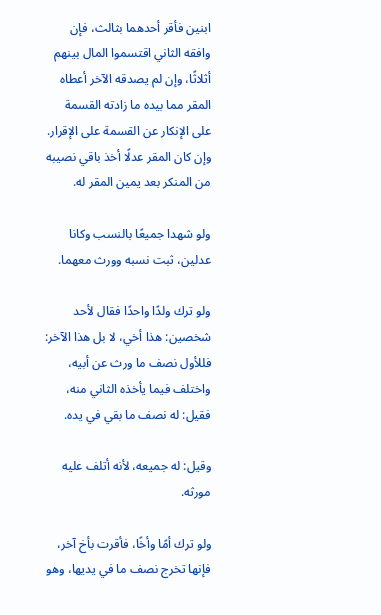ابنين فأقر أحدهما بثالث، فإن وافقه الثاني اقتسموا المال بينهم أثلاثًا، وإن لم يصدقه الآخر أعطاه المقر مما بيده ما زادته القسمة على الإنكار عن القسمة على الإقرار. وإن كان المقر عدلًا أخذ باقي نصيبه من المنكر بعد يمين المقر له.

ولو شهدا جميعًا بالنسب وكانا عدلين، ثبت نسبه وورث معهما.

ولو ترك ولدًا واحدًا فقال لأحد شخصين: هذا أخي، لا بل هذا الآخر: فللأول نصف ما ورث عن أبيه، واختلف فيما يأخذه الثاني منه، فقيل: له نصف ما بقي في يده.

وقيل: له جميعه، لأنه أتلف عليه مورثه.

ولو ترك أمًا وأخًا، فأقرت بأخ آخر، فإنها تخرج نصف ما في يديها، وهو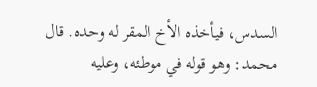السدس، فيأخذه الأخ المقر له وحده. قال محمد: وهو قوله في موطئه، وعليه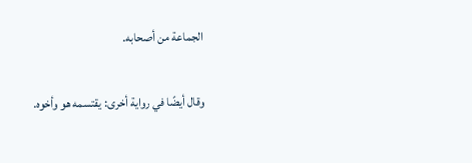الجماعة من أصحابه.

وقال أيضًا في رواية أخرى: يقتسمه هو وأخوه.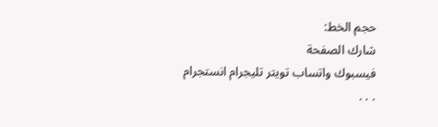حجم الخط:
شارك الصفحة
فيسبوك واتساب تويتر تليجرام انستجرام
. . .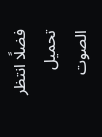فضلًا انتظر تحميل الصوت